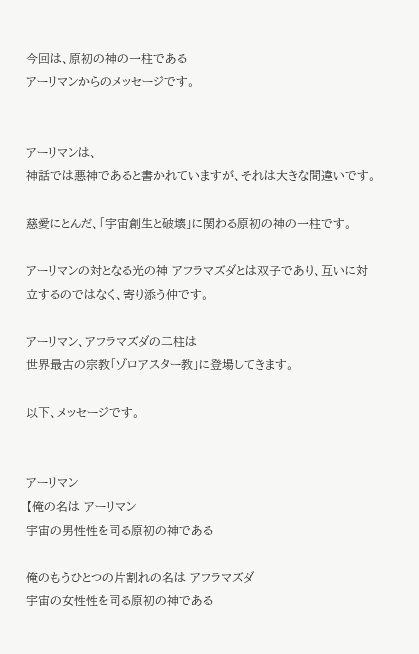今回は、原初の神の一柱である
アーリマンからのメッセージです。


アーリマンは、
神話では悪神であると書かれていますが、それは大きな間違いです。

慈愛にとんだ、「宇宙創生と破壊」に関わる原初の神の一柱です。

アーリマンの対となる光の神 アフラマズダとは双子であり、互いに対立するのではなく、寄り添う仲です。

アーリマン、アフラマズダの二柱は
世界最古の宗教「ゾロアスター教」に登場してきます。

以下、メッセージです。


アーリマン
【俺の名は アーリマン
宇宙の男性性を司る原初の神である

俺のもうひとつの片割れの名は アフラマズダ
宇宙の女性性を司る原初の神である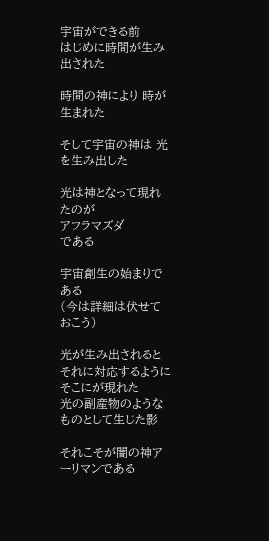宇宙ができる前
はじめに時間が生み出された

時間の神により 時が生まれた

そして宇宙の神は 光を生み出した

光は神となって現れたのが
アフラマズダ
である

宇宙創生の始まりである
(今は詳細は伏せておこう)

光が生み出されると
それに対応するように そこにが現れた
光の副産物のようなものとして生じた影

それこそが闇の神アーリマンである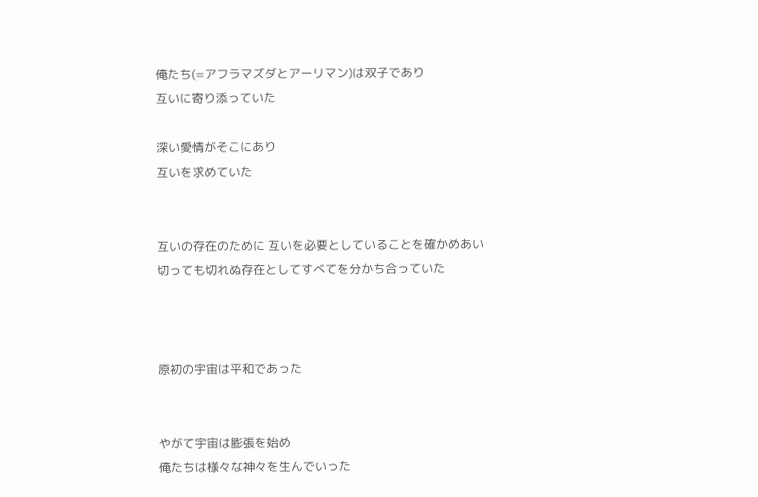俺たち(=アフラマズダとアーリマン)は双子であり
互いに寄り添っていた

深い愛情がそこにあり
互いを求めていた


互いの存在のために 互いを必要としていることを確かめあい
切っても切れぬ存在としてすべてを分かち合っていた



原初の宇宙は平和であった


やがて宇宙は膨張を始め
俺たちは様々な神々を生んでいった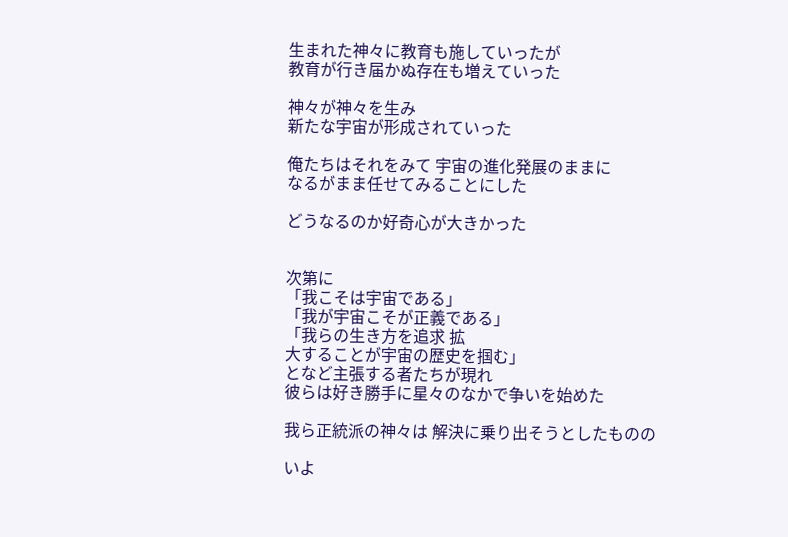生まれた神々に教育も施していったが
教育が行き届かぬ存在も増えていった

神々が神々を生み
新たな宇宙が形成されていった

俺たちはそれをみて 宇宙の進化発展のままに
なるがまま任せてみることにした

どうなるのか好奇心が大きかった


次第に
「我こそは宇宙である」
「我が宇宙こそが正義である」
「我らの生き方を追求 拡
大することが宇宙の歴史を掴む」
となど主張する者たちが現れ
彼らは好き勝手に星々のなかで争いを始めた

我ら正統派の神々は 解決に乗り出そうとしたものの

いよ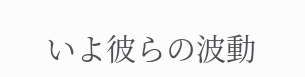いよ彼らの波動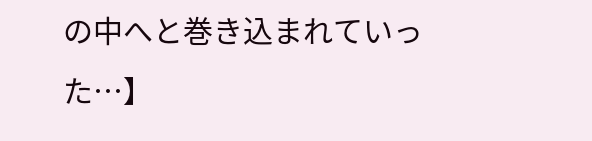の中へと巻き込まれていった…】